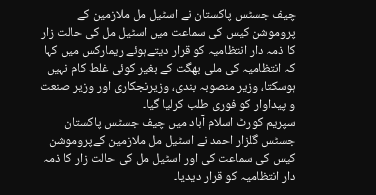چیف جسٹس پاکستان نے اسٹیل مل ملازمین کے پروموشن کیس کی سماعت میں اسٹیل مل کی حالت زار کا ذمہ دار انتظامیہ کو قرار دیتےہوئے ریمارکس میں کہا کہ انتظامیہ کی ملی بھگت کے بغیر کوئی غلط کام نہیں ہوسکتا، وزیر منصوبہ بندی، وزیرنجکاری اور وزیر صنعت و پیداوار کو فوری طلب کرلیا گیا۔
سپریم کورٹ اسلام آباد میں چیف جسٹس پاکستان جسٹس گلزار احمد نے اسٹیل مل ملازمین کےپروموشن کیس کی سماعت کی اور اسٹیل مل کی حالت زار کا ذمہ دار انتظامیہ کو قرار دیدیا۔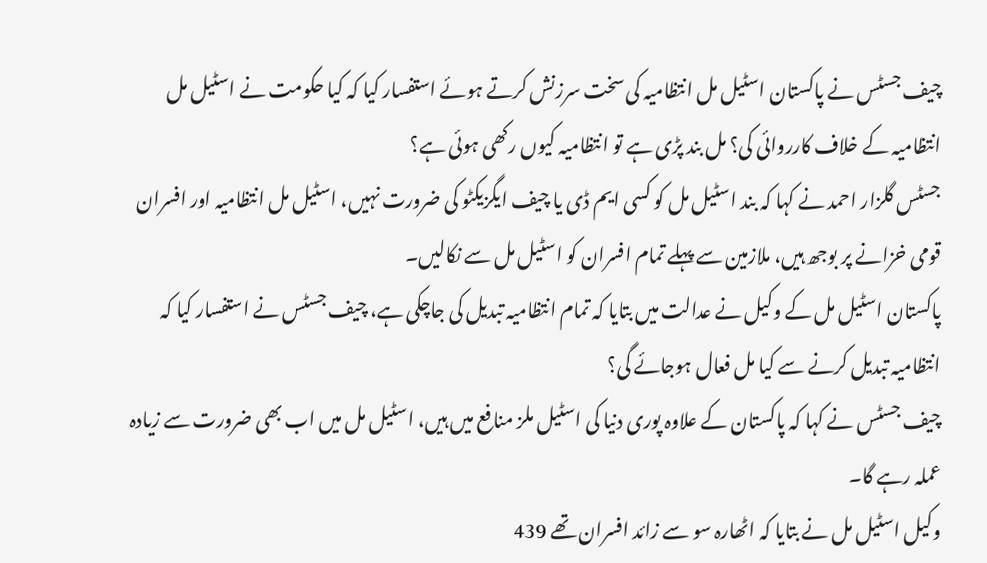چیف جسٹس نے پاکستان اسٹیل مل انتظامیہ کی سخت سرزنش کرتے ہوئے استفسار کیا کہ کیا حکومت نے اسٹیل مل انتظامیہ کے خلاف کارروائی کی؟ مل بند پڑی ہے تو انتظامیہ کیوں رکھی ہوئی ہے؟
جسٹس گلزار احمد نے کہا کہ بند اسٹیل مل کو کسی ایم ڈی یا چیف ایگزیکٹو کی ضرورت نہیں، اسٹیل مل انتظامیہ اور افسران قومی خزانے پر بوجھ ہیں، ملازمین سے پہلے تمام افسران کو اسٹیل مل سے نکالیں۔
پاکستان اسٹیل مل کے وکیل نے عدالت میں بتایا کہ تمام انتظامیہ تبدیل کی جاچکی ہے، چیف جسٹس نے استفسار کیا کہ انتظامیہ تبدیل کرنے سے کیا مل فعال ہوجائے گی؟
چیف جسٹس نے کہا کہ پاکستان کے علاوہ پوری دنیا کی اسٹیل ملز منافع میں ہیں، اسٹیل مل میں اب بھی ضرورت سے زیادہ عملہ رہے گا۔
وکیل اسٹیل مل نے بتایا کہ اٹھارہ سو سے زائد افسران تھے 439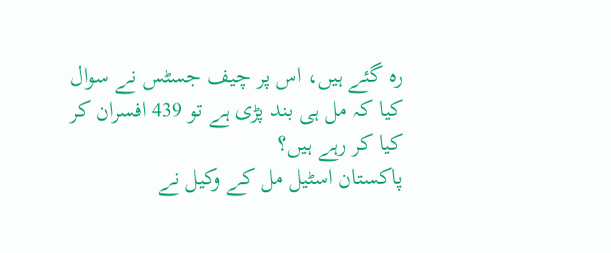رہ گئے ہیں، اس پر چیف جسٹس نے سوال کیا کہ مل ہی بند پڑی ہے تو 439 افسران کر کیا کر رہے ہیں؟
پاکستان اسٹیل مل کے وکیل نے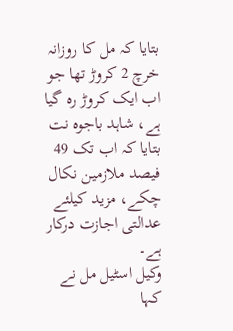بتایا کہ مل کا روزانہ خرچ 2 کروڑ تھا جو اب ایک کروڑ رہ گیا ہے، شاہد باجوہ نت بتایا کہ اب تک 49 فیصد ملازمین نکال چکے، مزید کیلئے عدالتی اجازت درکار ہے۔
وکیل اسٹیل مل نے کہا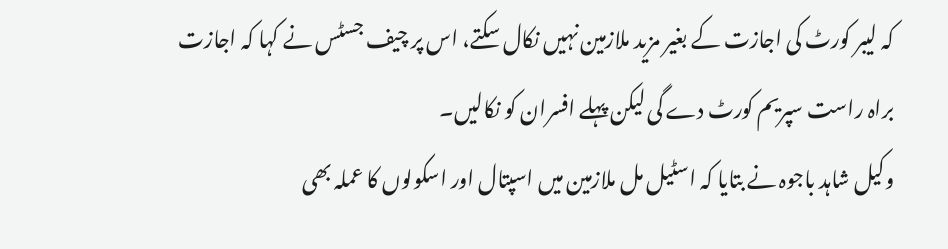کہ لیبر کورٹ کی اجازت کے بغیر مزید ملازمین نہیں نکال سکتے، اس پر چیف جسٹس نے کہا کہ اجازت براہ راست سپریم کورٹ دے گی لیکن پہلے افسران کو نکالیں۔
وکیل شاہد باجوہ نے بتایا کہ اسٹیل مل ملازمین میں اسپتال اور اسکولوں کا عملہ بھی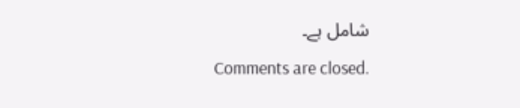شامل ہے۔
Comments are closed.